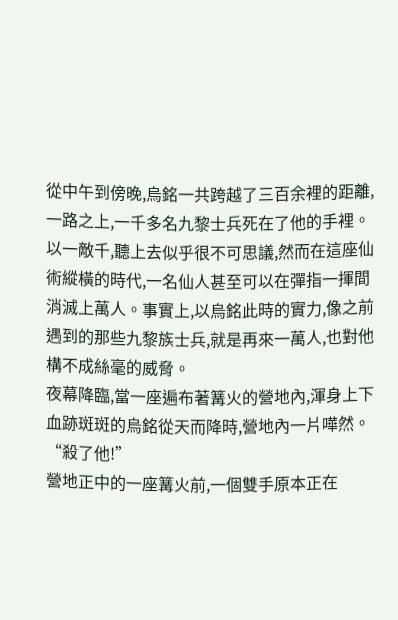從中午到傍晚,烏銘一共跨越了三百余裡的距離,一路之上,一千多名九黎士兵死在了他的手裡。 以一敵千,聽上去似乎很不可思議,然而在這座仙術縱橫的時代,一名仙人甚至可以在彈指一揮間消滅上萬人。事實上,以烏銘此時的實力,像之前遇到的那些九黎族士兵,就是再來一萬人,也對他構不成絲毫的威脅。
夜幕降臨,當一座遍布著篝火的營地內,渾身上下血跡斑斑的烏銘從天而降時,營地內一片嘩然。
“殺了他!”
營地正中的一座篝火前,一個雙手原本正在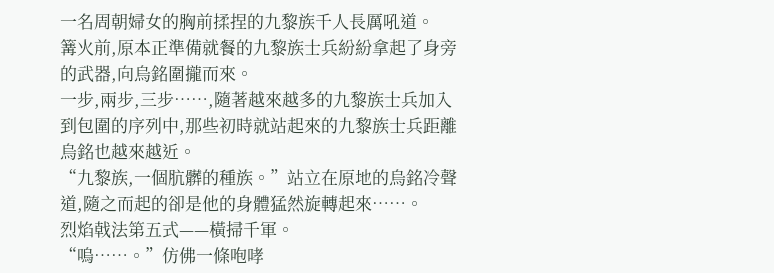一名周朝婦女的胸前揉捏的九黎族千人長厲吼道。
篝火前,原本正準備就餐的九黎族士兵紛紛拿起了身旁的武器,向烏銘圍攏而來。
一步,兩步,三步……,隨著越來越多的九黎族士兵加入到包圍的序列中,那些初時就站起來的九黎族士兵距離烏銘也越來越近。
“九黎族,一個肮髒的種族。”站立在原地的烏銘冷聲道,隨之而起的卻是他的身體猛然旋轉起來……。
烈焰戟法第五式——橫掃千軍。
“嗚……。”仿佛一條咆哮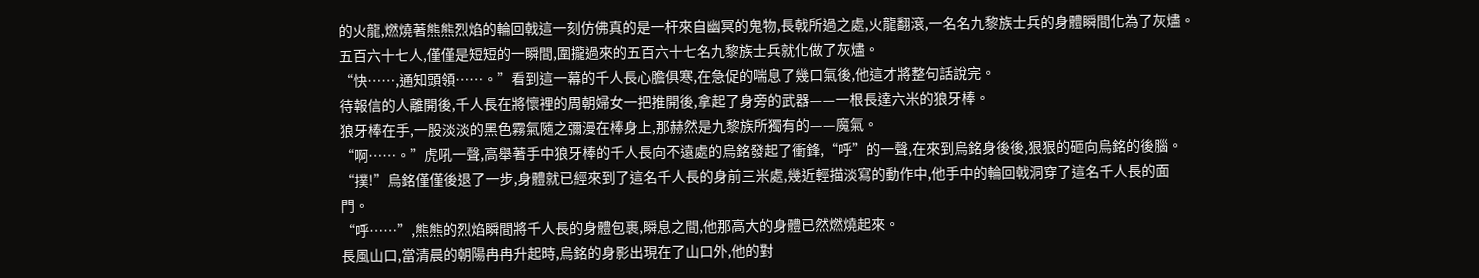的火龍,燃燒著熊熊烈焰的輪回戟這一刻仿佛真的是一杆來自幽冥的鬼物,長戟所過之處,火龍翻滾,一名名九黎族士兵的身體瞬間化為了灰燼。
五百六十七人,僅僅是短短的一瞬間,圍攏過來的五百六十七名九黎族士兵就化做了灰燼。
“快……,通知頭領……。”看到這一幕的千人長心膽俱寒,在急促的喘息了幾口氣後,他這才將整句話說完。
待報信的人離開後,千人長在將懷裡的周朝婦女一把推開後,拿起了身旁的武器——一根長達六米的狼牙棒。
狼牙棒在手,一股淡淡的黑色霧氣隨之彌漫在棒身上,那赫然是九黎族所獨有的——魔氣。
“啊……。”虎吼一聲,高舉著手中狼牙棒的千人長向不遠處的烏銘發起了衝鋒,“呼”的一聲,在來到烏銘身後後,狠狠的砸向烏銘的後腦。
“撲!”烏銘僅僅後退了一步,身體就已經來到了這名千人長的身前三米處,幾近輕描淡寫的動作中,他手中的輪回戟洞穿了這名千人長的面門。
“呼……”,熊熊的烈焰瞬間將千人長的身體包裹,瞬息之間,他那高大的身體已然燃燒起來。
長風山口,當清晨的朝陽冉冉升起時,烏銘的身影出現在了山口外,他的對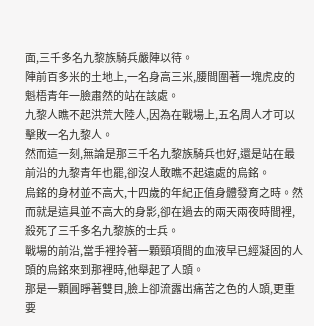面,三千多名九黎族騎兵嚴陣以待。
陣前百多米的土地上,一名身高三米,腰間圍著一塊虎皮的魁梧青年一臉肅然的站在該處。
九黎人瞧不起洪荒大陸人,因為在戰場上,五名周人才可以擊敗一名九黎人。
然而這一刻,無論是那三千名九黎族騎兵也好,還是站在最前沿的九黎青年也罷,卻沒人敢瞧不起遠處的烏銘。
烏銘的身材並不高大,十四歲的年紀正值身體發育之時。然而就是這具並不高大的身影,卻在過去的兩天兩夜時間裡,殺死了三千多名九黎族的士兵。
戰場的前沿,當手裡拎著一顆頸項間的血液早已經凝固的人頭的烏銘來到那裡時,他舉起了人頭。
那是一顆圓睜著雙目,臉上卻流露出痛苦之色的人頭,更重要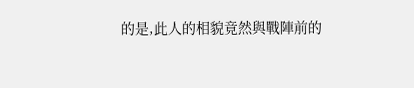的是,此人的相貌竟然與戰陣前的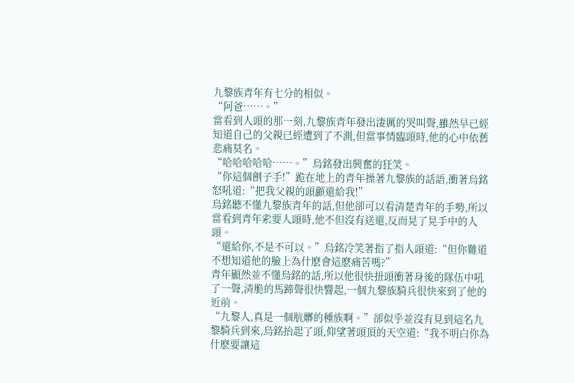九黎族青年有七分的相似。
“阿爸……。”
當看到人頭的那一刻,九黎族青年發出淒厲的哭叫聲,雖然早已經知道自己的父親已經遭到了不測,但當事情臨頭時,他的心中依舊悲痛莫名。
“哈哈哈哈哈……。”烏銘發出興奮的狂笑。
“你這個劊子手!”跪在地上的青年操著九黎族的話語,衝著烏銘怒吼道:“把我父親的頭顱還給我!”
烏銘聽不懂九黎族青年的話,但他卻可以看清楚青年的手勢,所以當看到青年索要人頭時,他不但沒有送還,反而晃了晃手中的人頭。
“還給你,不是不可以。”烏銘冷笑著指了指人頭道:“但你難道不想知道他的臉上為什麽會這麽痛苦嗎?”
青年顯然並不懂烏銘的話,所以他很快扭頭衝著身後的隊伍中吼了一聲,清脆的馬蹄聲很快響起,一個九黎族騎兵很快來到了他的近前。
“九黎人,真是一個肮髒的種族啊。”卻似乎並沒有見到這名九黎騎兵到來,烏銘抬起了頭,仰望著頭頂的天空道:“我不明白你為什麽要讓這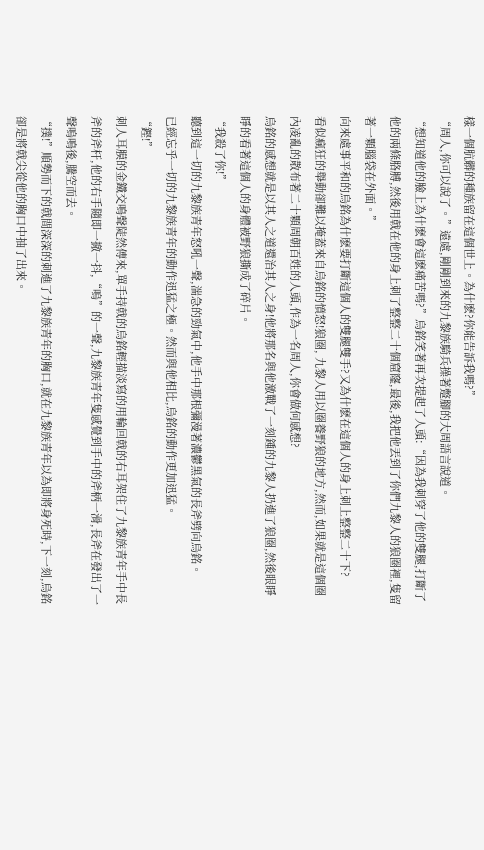樣一個肮髒的種族留在這個世上。為什麽?你能告訴我嗎?”
“周人,你可以說了。”遠處,剛剛到來的九黎族騎兵操著蹩腳的大周語言說道。
“想知道他的臉上為什麽會這麽痛苦嗎?”烏銘笑著再次提起了人頭:“因為我刺穿了他的雙腿,打斷了他的兩條胳膊,然後用戟在他的身上刺了整整二十個窟窿,最後,我把他丟到了你們九黎人的狼圈裡,隻留著一顆腦袋在外面。”
向來處事平和的烏銘為什麽要打斷這個人的雙腿雙手?又為什麽在這個人的身上刺上整整二十下?
看似瘋狂的舉動卻難以掩蓋來自烏銘的憤怒!狼圈, 九黎人用以圈養野狼的地方,然而,如果就是這個圈內凌亂的散布著二十顆周朝百姓的人頭,作為一名周人,你會做何感想?
烏銘的感想就是以其人之道還治其人之身!他將那名與他激戰了一刻鍾的九黎人扔進了狼圈,然後眼睜睜的看著這個人的身體被野狼撕成了碎片。
“我殺了你!”
聽到這一切的九黎族青年怒吼一聲,湍急的勁氣中,他手中那根彌漫著濃鬱黑氣的長斧劈向烏銘。
已經忘乎一切的九黎族青年的動作迅猛之極。然而與他相比,烏銘的動作更加迅猛。
“鏗!”
刺人耳膜的金鐵交鳴聲陡然傳來,單手持戟的烏銘輕描淡寫的用輪回戟的右耳架住了九黎族青年手中長斧的斧杆,他的右手隨即一撤一抖,“嗚”的一聲,九黎族青年隻感覺到手中的斧柄一滑,長斧在發出了一聲嗚鳴後,騰空而去。
“撲!”順勢而下的戟間深深的刺進了九黎族青年的胸口,就在九黎族青年以為即將身死時,下一刻,烏銘卻是將戟尖從他的胸口中抽了出來。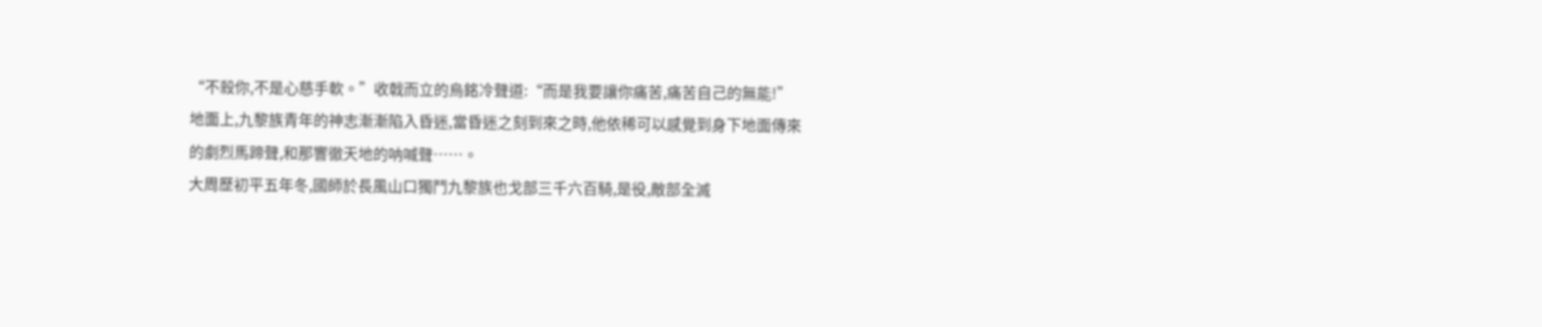“不殺你,不是心慈手軟。”收戟而立的烏銘冷聲道:“而是我要讓你痛苦,痛苦自己的無能!”
地面上,九黎族青年的神志漸漸陷入昏迷,當昏迷之刻到來之時,他依稀可以感覺到身下地面傳來的劇烈馬蹄聲,和那響徹天地的呐喊聲……。
大周歷初平五年冬,國師於長風山口獨鬥九黎族也戈部三千六百騎,是役,敵部全滅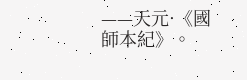——天元·《國師本紀》。